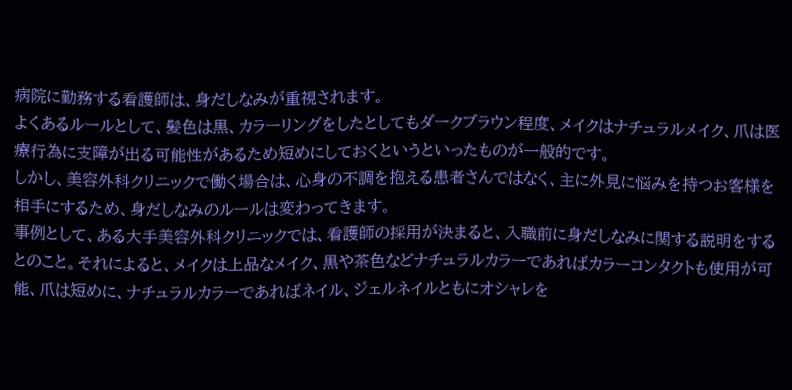病院に勤務する看護師は、身だしなみが重視されます。
よくあるルールとして、髪色は黒、カラーリングをしたとしてもダークブラウン程度、メイクはナチュラルメイク、爪は医療行為に支障が出る可能性があるため短めにしておくというといったものが一般的です。
しかし、美容外科クリニックで働く場合は、心身の不調を抱える患者さんではなく、主に外見に悩みを持つお客様を相手にするため、身だしなみのルールは変わってきます。
事例として、ある大手美容外科クリニックでは、看護師の採用が決まると、入職前に身だしなみに関する説明をするとのこと。それによると、メイクは上品なメイク、黒や茶色などナチュラルカラーであればカラーコンタクトも使用が可能、爪は短めに、ナチュラルカラーであればネイル、ジェルネイルともにオシャレを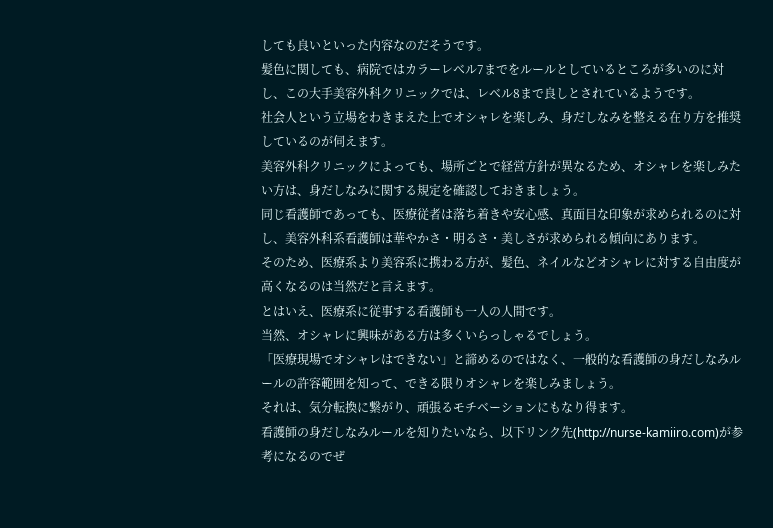しても良いといった内容なのだそうです。
髪色に関しても、病院ではカラーレベル7までをルールとしているところが多いのに対し、この大手美容外科クリニックでは、レベル8まで良しとされているようです。
社会人という立場をわきまえた上でオシャレを楽しみ、身だしなみを整える在り方を推奨しているのが伺えます。
美容外科クリニックによっても、場所ごとで経営方針が異なるため、オシャレを楽しみたい方は、身だしなみに関する規定を確認しておきましょう。
同じ看護師であっても、医療従者は落ち着きや安心感、真面目な印象が求められるのに対し、美容外科系看護師は華やかさ・明るさ・美しさが求められる傾向にあります。
そのため、医療系より美容系に携わる方が、髪色、ネイルなどオシャレに対する自由度が高くなるのは当然だと言えます。
とはいえ、医療系に従事する看護師も一人の人間です。
当然、オシャレに興味がある方は多くいらっしゃるでしょう。
「医療現場でオシャレはできない」と諦めるのではなく、一般的な看護師の身だしなみルールの許容範囲を知って、できる限りオシャレを楽しみましょう。
それは、気分転換に繋がり、頑張るモチベーションにもなり得ます。
看護師の身だしなみルールを知りたいなら、以下リンク先(http://nurse-kamiiro.com)が参考になるのでぜ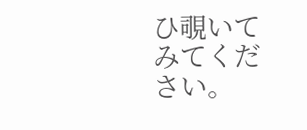ひ覗いてみてください。